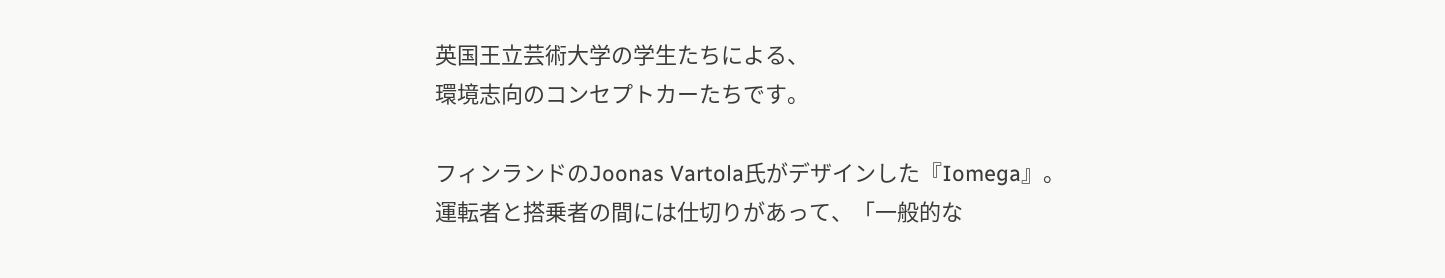英国王立芸術大学の学生たちによる、
環境志向のコンセプトカーたちです。

フィンランドのJoonas Vartola氏がデザインした『Iomega』。
運転者と搭乗者の間には仕切りがあって、「一般的な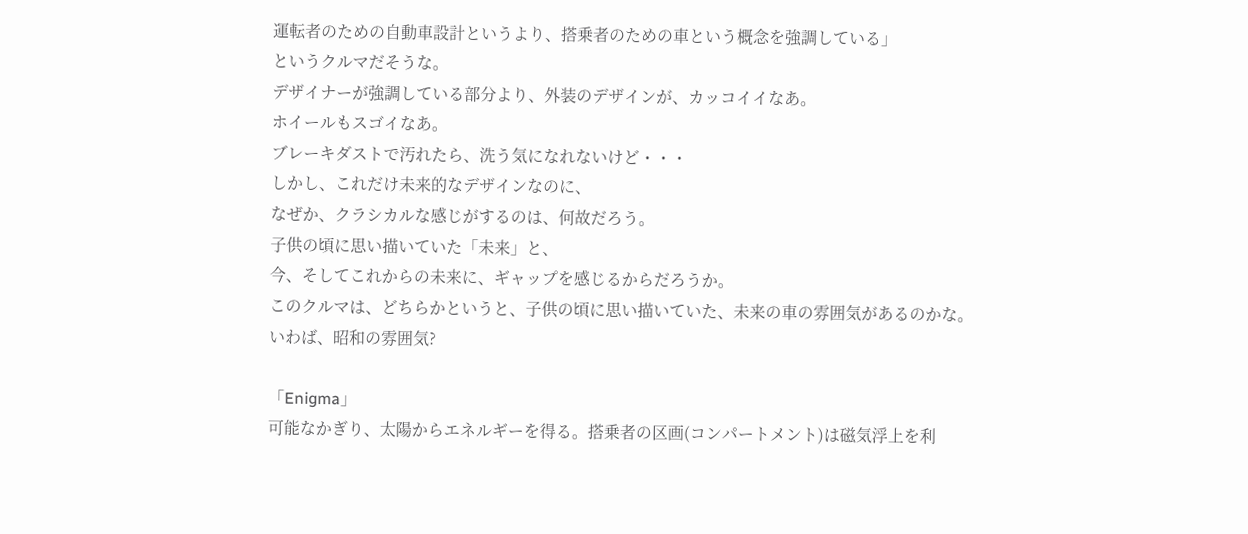運転者のための自動車設計というより、搭乗者のための車という概念を強調している」
というクルマだそうな。
デザイナーが強調している部分より、外装のデザインが、カッコイイなあ。
ホイールもスゴイなあ。
ブレーキダストで汚れたら、洗う気になれないけど・・・
しかし、これだけ未来的なデザインなのに、
なぜか、クラシカルな感じがするのは、何故だろう。
子供の頃に思い描いていた「未来」と、
今、そしてこれからの未来に、ギャップを感じるからだろうか。
このクルマは、どちらかというと、子供の頃に思い描いていた、未来の車の雰囲気があるのかな。
いわば、昭和の雰囲気?

「Enigma」
可能なかぎり、太陽からエネルギーを得る。搭乗者の区画(コンパートメント)は磁気浮上を利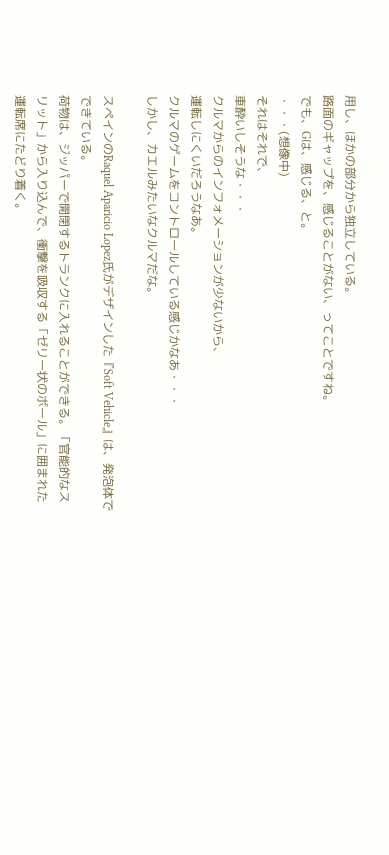用し、ほかの部分から独立している。
路面のギャップを、感じることがない、ってことですね。
でも、Gは、感じる、と。
・・・(想像中)
それはそれで、
車酔いしそうな・・・
クルマからのインフォメーションが少ないから、
運転しにくいだろうなあ。
クルマのゲームをコントロールしている感じかなあ・・・
しかし、カエルみたいなクルマだな。

スペインのRaquel Aparicio Lopez氏がデザインした『Soft Vehicle』は、発泡体でできている。
荷物は、ジッパーで開閉するトランクに入れることができる。「官能的なスリット」から入り込んで、衝撃を吸収する「ゼリー状のボール」に囲まれた運転席にたどり着く。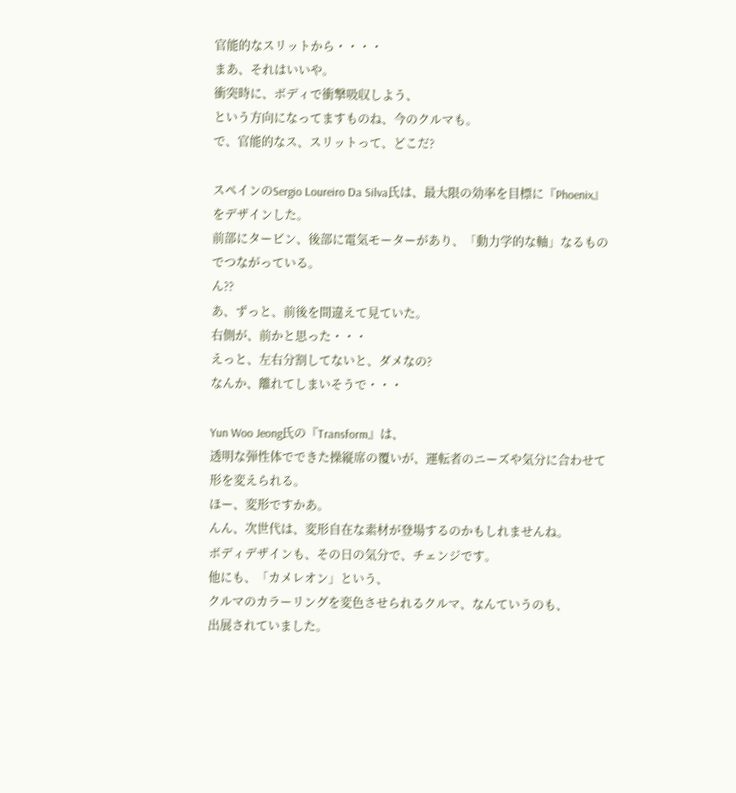官能的なスリットから・・・・
まあ、それはいいや。
衝突時に、ボディで衝撃吸収しよう、
という方向になってますものね、今のクルマも。
で、官能的なス、スリットって、どこだ?

スペインのSergio Loureiro Da Silva氏は、最大限の効率を目標に『Phoenix』をデザインした。
前部にタービン、後部に電気モーターがあり、「動力学的な軸」なるものでつながっている。
ん??
あ、ずっと、前後を間違えて見ていた。
右側が、前かと思った・・・
えっと、左右分割してないと、ダメなの?
なんか、離れてしまいそうで・・・

Yun Woo Jeong氏の『Transform』は、
透明な弾性体でできた操縦席の覆いが、運転者のニーズや気分に合わせて形を変えられる。
ほー、変形ですかあ。
んん、次世代は、変形自在な素材が登場するのかもしれませんね。
ボディデザインも、その日の気分で、チェンジです。
他にも、「カメレオン」という、
クルマのカラーリングを変色させられるクルマ、なんていうのも、
出展されていました。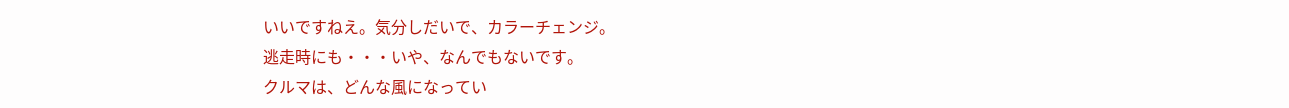いいですねえ。気分しだいで、カラーチェンジ。
逃走時にも・・・いや、なんでもないです。
クルマは、どんな風になってい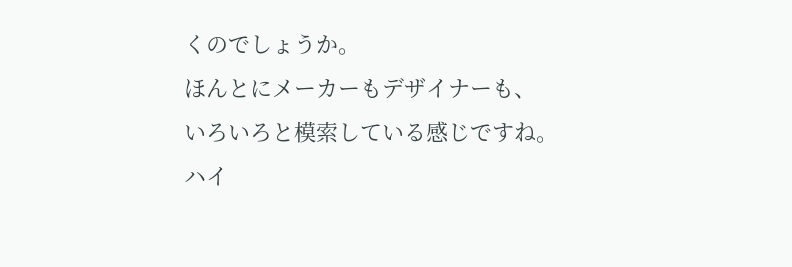くのでしょうか。
ほんとにメーカーもデザイナーも、
いろいろと模索している感じですね。
ハイ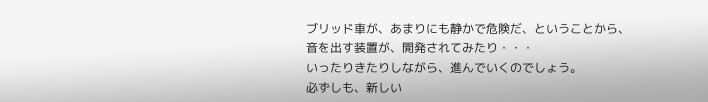ブリッド車が、あまりにも静かで危険だ、ということから、
音を出す装置が、開発されてみたり・・・
いったりきたりしながら、進んでいくのでしょう。
必ずしも、新しい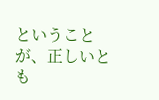ということが、正しいとも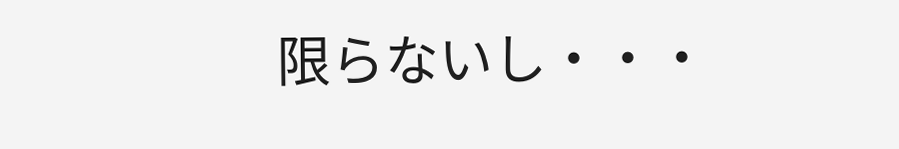限らないし・・・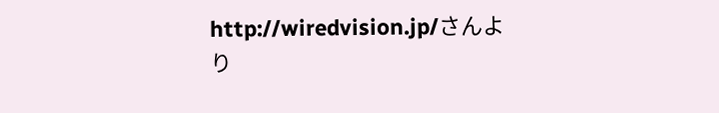http://wiredvision.jp/さんより